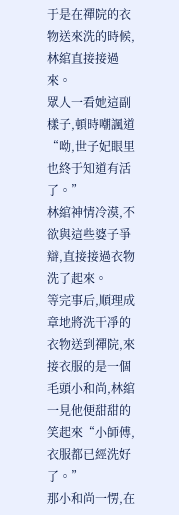于是在禪院的衣物送來洗的時候,林綰直接接過來。
眾人一看她這副樣子,頓時嘲諷道“呦,世子妃眼里也終于知道有活了。”
林綰神情冷漠,不欲與這些婆子爭辯,直接接過衣物洗了起來。
等完事后,順理成章地將洗干凈的衣物送到禪院,來接衣服的是一個毛頭小和尚,林綰一見他便甜甜的笑起來“小師傅,衣服都已經洗好了。”
那小和尚一愣,在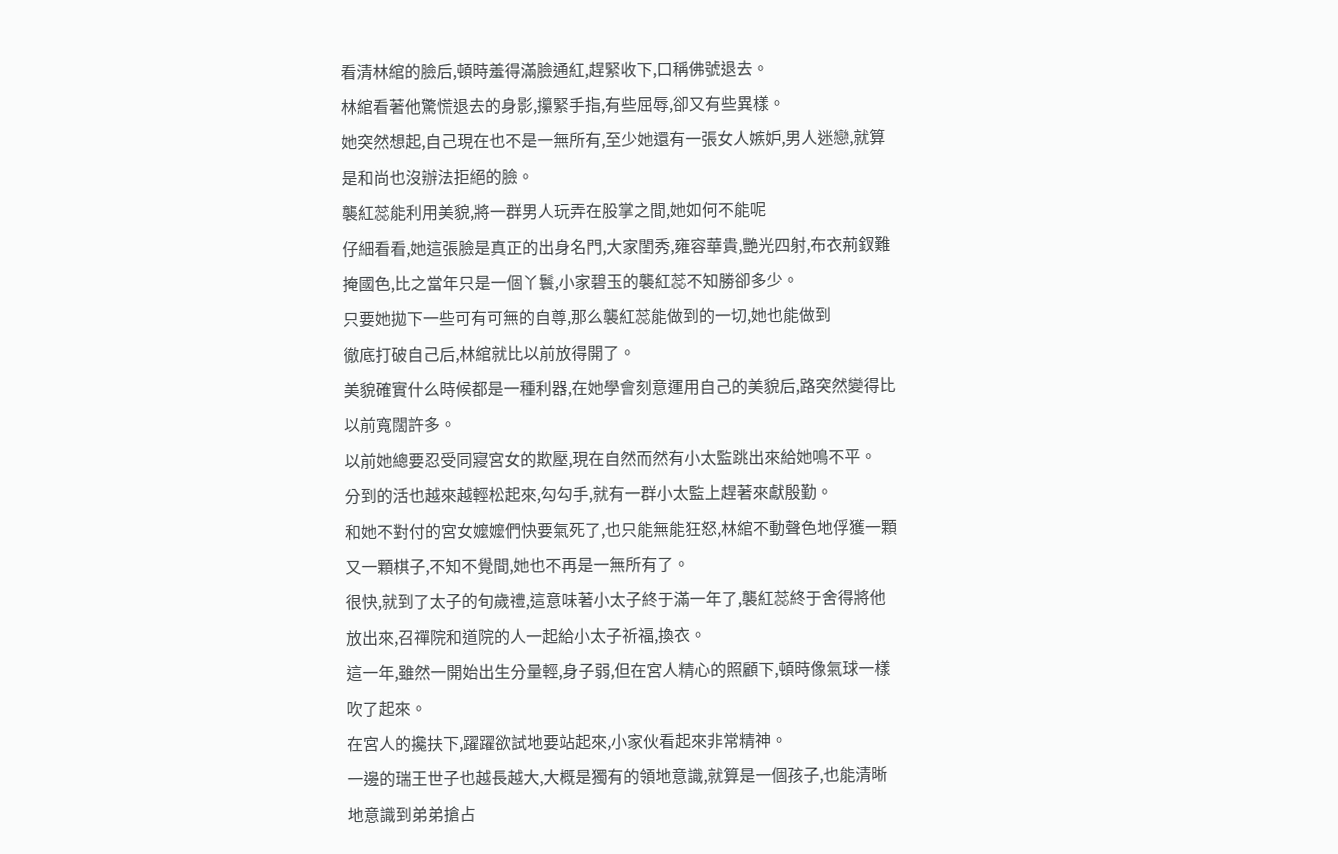看清林綰的臉后,頓時羞得滿臉通紅,趕緊收下,口稱佛號退去。
林綰看著他驚慌退去的身影,攥緊手指,有些屈辱,卻又有些異樣。
她突然想起,自己現在也不是一無所有,至少她還有一張女人嫉妒,男人迷戀,就算是和尚也沒辦法拒絕的臉。
襲紅蕊能利用美貌,將一群男人玩弄在股掌之間,她如何不能呢
仔細看看,她這張臉是真正的出身名門,大家閨秀,雍容華貴,艷光四射,布衣荊釵難掩國色,比之當年只是一個丫鬟,小家碧玉的襲紅蕊不知勝卻多少。
只要她拋下一些可有可無的自尊,那么襲紅蕊能做到的一切,她也能做到
徹底打破自己后,林綰就比以前放得開了。
美貌確實什么時候都是一種利器,在她學會刻意運用自己的美貌后,路突然變得比以前寬闊許多。
以前她總要忍受同寢宮女的欺壓,現在自然而然有小太監跳出來給她鳴不平。
分到的活也越來越輕松起來,勾勾手,就有一群小太監上趕著來獻殷勤。
和她不對付的宮女嬤嬤們快要氣死了,也只能無能狂怒,林綰不動聲色地俘獲一顆又一顆棋子,不知不覺間,她也不再是一無所有了。
很快,就到了太子的旬歲禮,這意味著小太子終于滿一年了,襲紅蕊終于舍得將他放出來,召禪院和道院的人一起給小太子祈福,換衣。
這一年,雖然一開始出生分量輕,身子弱,但在宮人精心的照顧下,頓時像氣球一樣吹了起來。
在宮人的攙扶下,躍躍欲試地要站起來,小家伙看起來非常精神。
一邊的瑞王世子也越長越大,大概是獨有的領地意識,就算是一個孩子,也能清晰地意識到弟弟搶占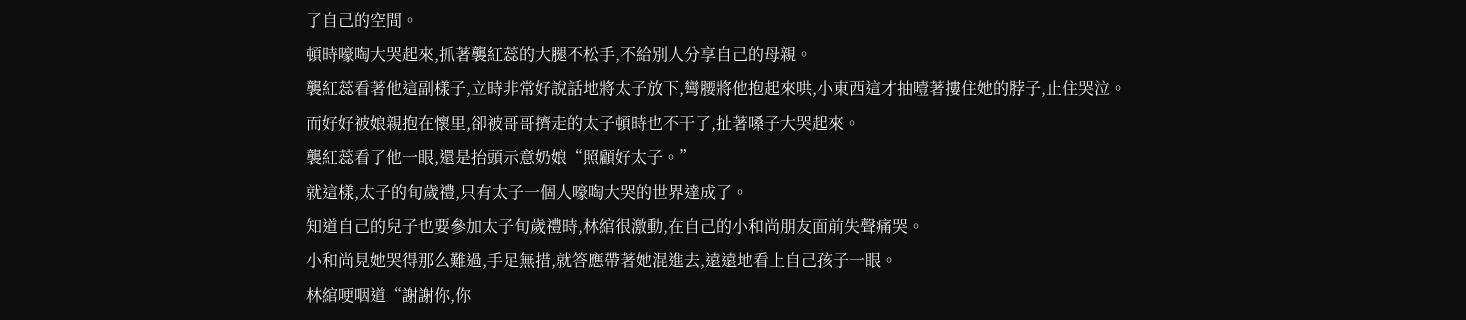了自己的空間。
頓時嚎啕大哭起來,抓著襲紅蕊的大腿不松手,不給別人分享自己的母親。
襲紅蕊看著他這副樣子,立時非常好說話地將太子放下,彎腰將他抱起來哄,小東西這才抽噎著摟住她的脖子,止住哭泣。
而好好被娘親抱在懷里,卻被哥哥擠走的太子頓時也不干了,扯著嗓子大哭起來。
襲紅蕊看了他一眼,還是抬頭示意奶娘“照顧好太子。”
就這樣,太子的旬歲禮,只有太子一個人嚎啕大哭的世界達成了。
知道自己的兒子也要參加太子旬歲禮時,林綰很激動,在自己的小和尚朋友面前失聲痛哭。
小和尚見她哭得那么難過,手足無措,就答應帶著她混進去,遠遠地看上自己孩子一眼。
林綰哽咽道“謝謝你,你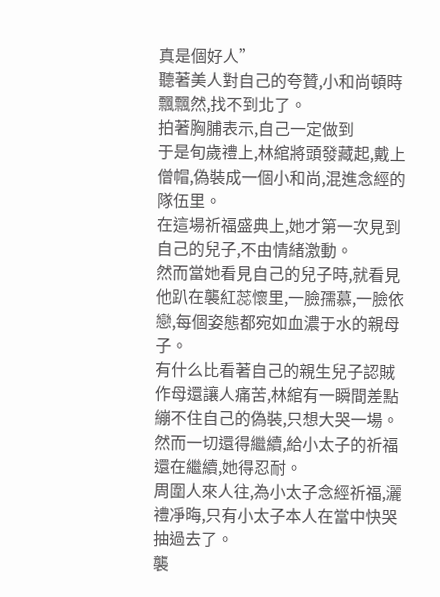真是個好人”
聽著美人對自己的夸贊,小和尚頓時飄飄然,找不到北了。
拍著胸脯表示,自己一定做到
于是旬歲禮上,林綰將頭發藏起,戴上僧帽,偽裝成一個小和尚,混進念經的隊伍里。
在這場祈福盛典上,她才第一次見到自己的兒子,不由情緒激動。
然而當她看見自己的兒子時,就看見他趴在襲紅蕊懷里,一臉孺慕,一臉依戀,每個姿態都宛如血濃于水的親母子。
有什么比看著自己的親生兒子認賊作母還讓人痛苦,林綰有一瞬間差點繃不住自己的偽裝,只想大哭一場。
然而一切還得繼續,給小太子的祈福還在繼續,她得忍耐。
周圍人來人往,為小太子念經祈福,灑禮凈晦,只有小太子本人在當中快哭抽過去了。
襲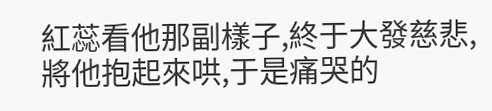紅蕊看他那副樣子,終于大發慈悲,將他抱起來哄,于是痛哭的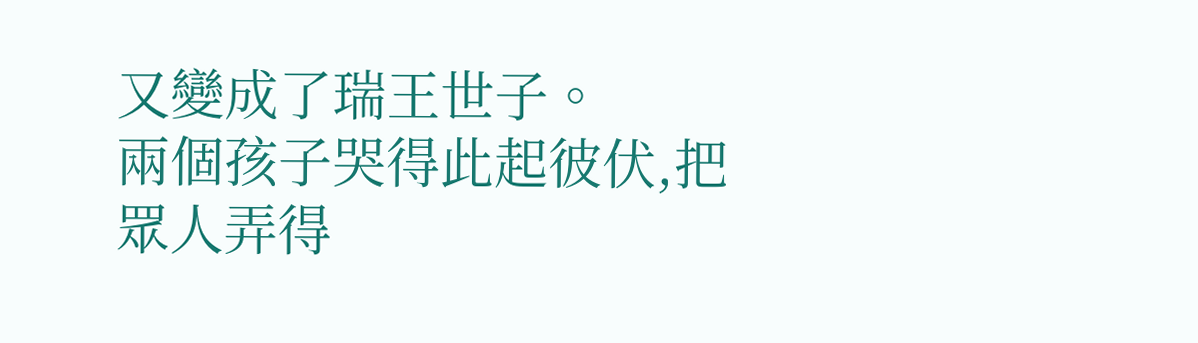又變成了瑞王世子。
兩個孩子哭得此起彼伏,把眾人弄得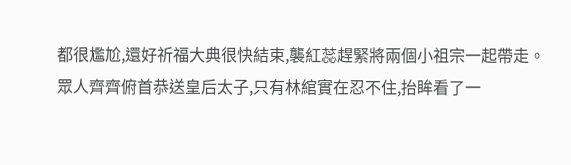都很尷尬,還好祈福大典很快結束,襲紅蕊趕緊將兩個小祖宗一起帶走。
眾人齊齊俯首恭送皇后太子,只有林綰實在忍不住,抬眸看了一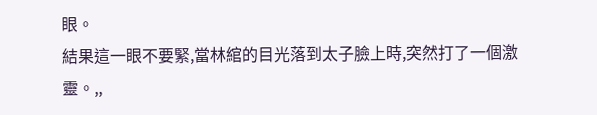眼。
結果這一眼不要緊,當林綰的目光落到太子臉上時,突然打了一個激靈。,,